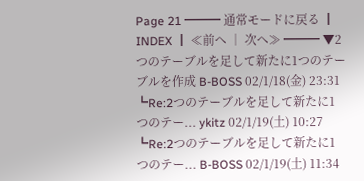Page 21 ━━━ 通常モードに戻る ┃ INDEX ┃ ≪前へ │ 次へ≫ ━━━ ▼2つのテーブルを足して新たに1つのテーブルを作成 B-BOSS 02/1/18(金) 23:31 ┗Re:2つのテーブルを足して新たに1つのテー... ykitz 02/1/19(土) 10:27 ┗Re:2つのテーブルを足して新たに1つのテー... B-BOSS 02/1/19(土) 11:34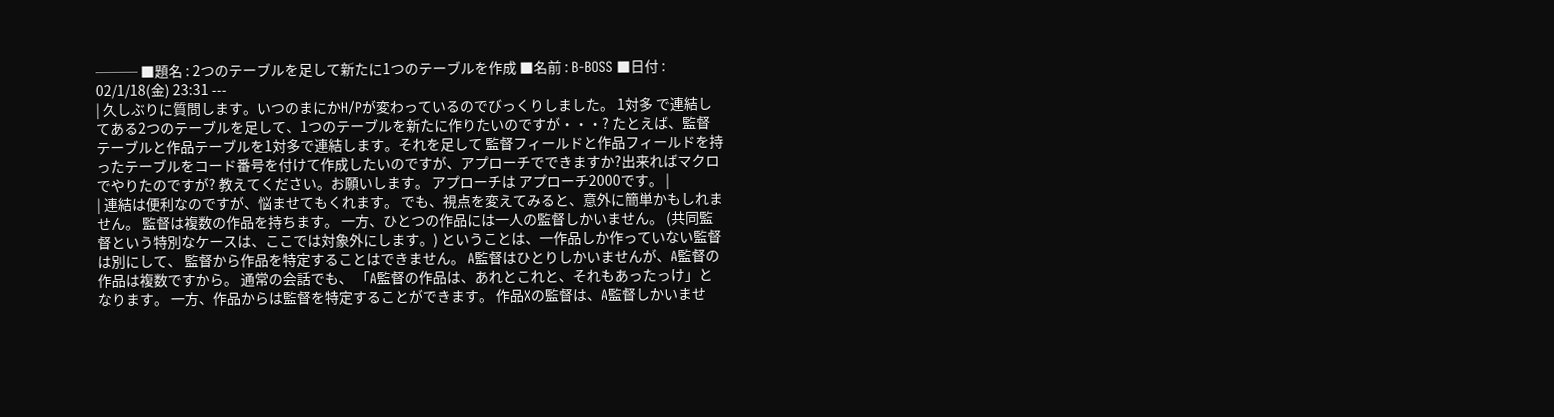─── ■題名 : 2つのテーブルを足して新たに1つのテーブルを作成 ■名前 : B-BOSS ■日付 : 02/1/18(金) 23:31 ---
| 久しぶりに質問します。いつのまにかH/Pが変わっているのでびっくりしました。 1対多 で連結してある2つのテーブルを足して、1つのテーブルを新たに作りたいのですが・・・? たとえば、監督テーブルと作品テーブルを1対多で連結します。それを足して 監督フィールドと作品フィールドを持ったテーブルをコード番号を付けて作成したいのですが、アプローチでできますか?出来ればマクロでやりたのですが? 教えてください。お願いします。 アプローチは アプローチ2000です。 |
| 連結は便利なのですが、悩ませてもくれます。 でも、視点を変えてみると、意外に簡単かもしれません。 監督は複数の作品を持ちます。 一方、ひとつの作品には一人の監督しかいません。 (共同監督という特別なケースは、ここでは対象外にします。) ということは、一作品しか作っていない監督は別にして、 監督から作品を特定することはできません。 A監督はひとりしかいませんが、A監督の作品は複数ですから。 通常の会話でも、 「A監督の作品は、あれとこれと、それもあったっけ」となります。 一方、作品からは監督を特定することができます。 作品Xの監督は、A監督しかいませ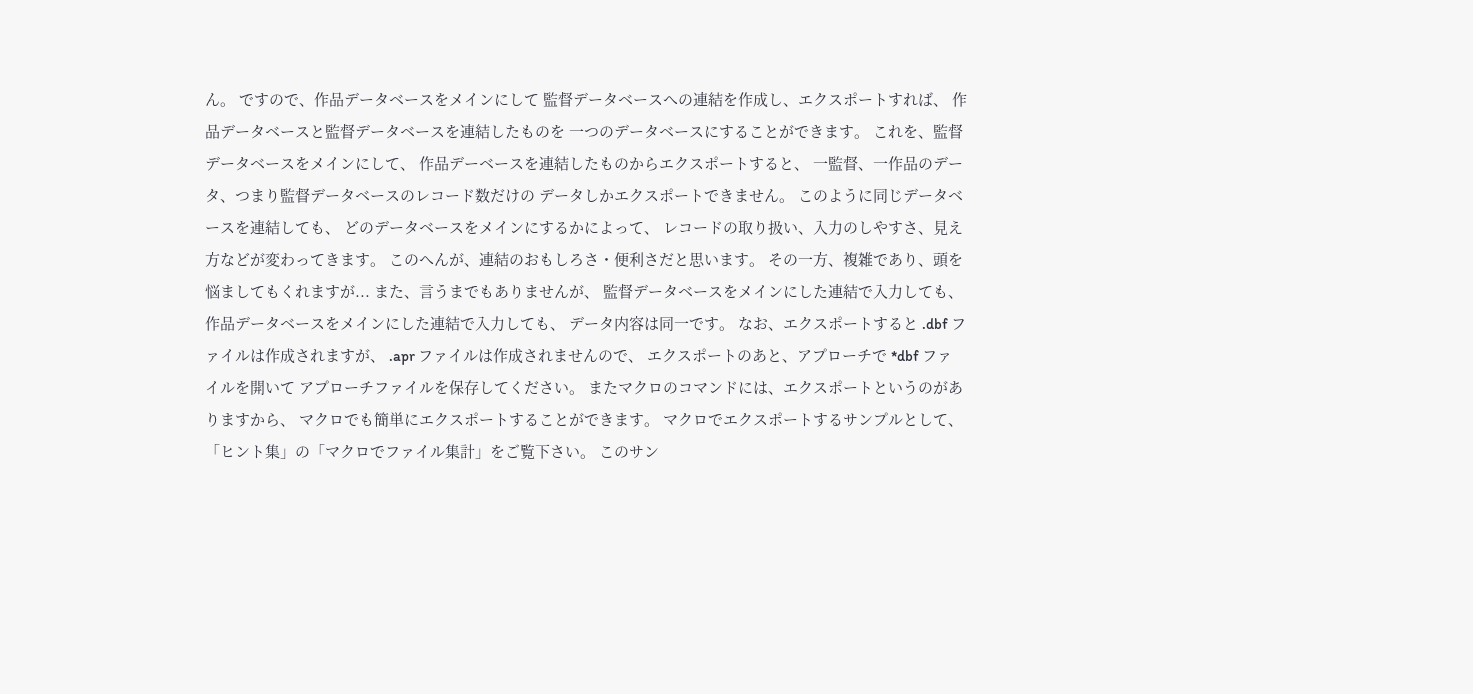ん。 ですので、作品データベースをメインにして 監督データベースへの連結を作成し、エクスポートすれば、 作品データベースと監督データベースを連結したものを 一つのデータベースにすることができます。 これを、監督データベースをメインにして、 作品デーベースを連結したものからエクスポートすると、 一監督、一作品のデータ、つまり監督データベースのレコード数だけの データしかエクスポートできません。 このように同じデータベースを連結しても、 どのデータベースをメインにするかによって、 レコードの取り扱い、入力のしやすさ、見え方などが変わってきます。 このへんが、連結のおもしろさ・便利さだと思います。 その一方、複雑であり、頭を悩ましてもくれますが... また、言うまでもありませんが、 監督データベースをメインにした連結で入力しても、 作品データベースをメインにした連結で入力しても、 データ内容は同一です。 なお、エクスポートすると .dbf ファイルは作成されますが、 .apr ファイルは作成されませんので、 エクスポートのあと、アプローチで *dbf ファイルを開いて アプローチファイルを保存してください。 またマクロのコマンドには、エクスポートというのがありますから、 マクロでも簡単にエクスポートすることができます。 マクロでエクスポートするサンプルとして、 「ヒント集」の「マクロでファイル集計」をご覧下さい。 このサン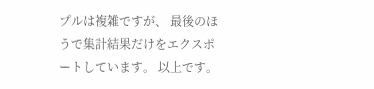プルは複雑ですが、 最後のほうで集計結果だけをエクスポートしています。 以上です。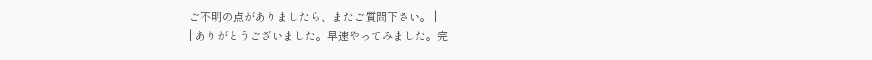ご不明の点がありましたら、またご質問下さい。 |
| ありがとうございました。早速やってみました。完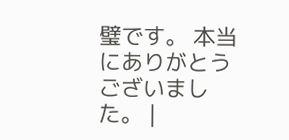璧です。 本当にありがとうございました。 |